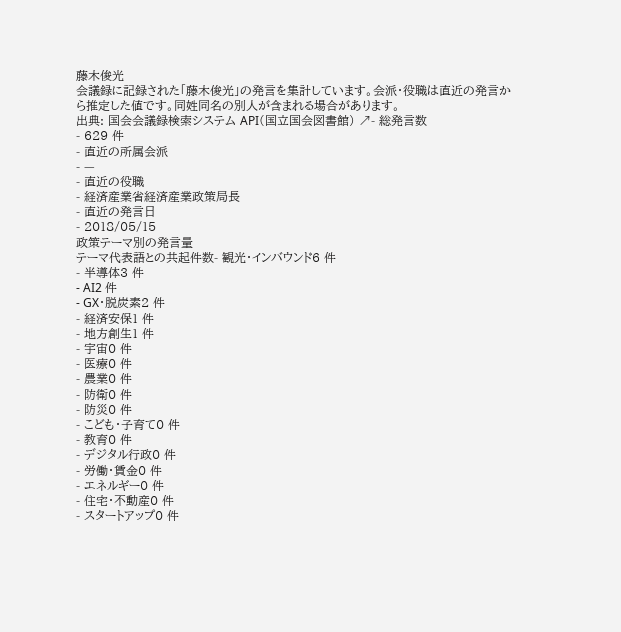藤木俊光
会議録に記録された「藤木俊光」の発言を集計しています。会派・役職は直近の発言から推定した値です。同姓同名の別人が含まれる場合があります。
出典: 国会会議録検索システム API(国立国会図書館) ↗- 総発言数
- 629 件
- 直近の所属会派
- —
- 直近の役職
- 経済産業省経済産業政策局長
- 直近の発言日
- 2018/05/15
政策テーマ別の発言量
テーマ代表語との共起件数- 観光・インバウンド6 件
- 半導体3 件
- AI2 件
- GX・脱炭素2 件
- 経済安保1 件
- 地方創生1 件
- 宇宙0 件
- 医療0 件
- 農業0 件
- 防衛0 件
- 防災0 件
- こども・子育て0 件
- 教育0 件
- デジタル行政0 件
- 労働・賃金0 件
- エネルギー0 件
- 住宅・不動産0 件
- スタートアップ0 件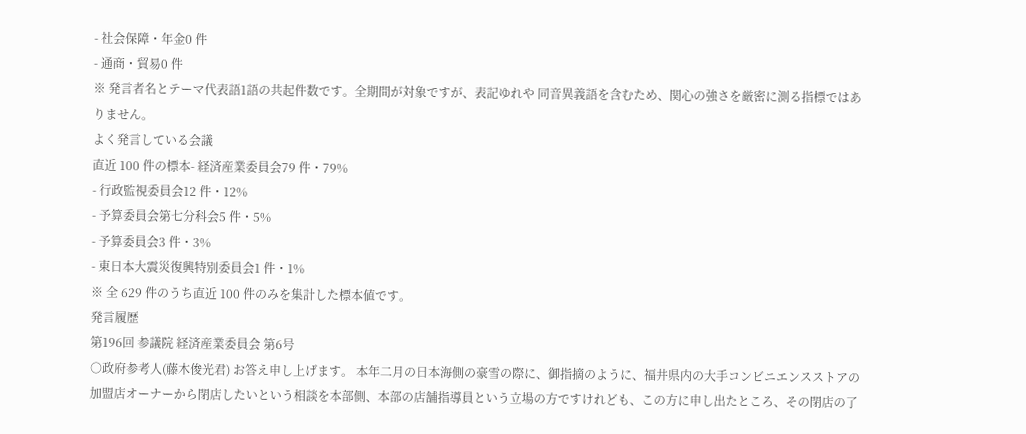- 社会保障・年金0 件
- 通商・貿易0 件
※ 発言者名とテーマ代表語1語の共起件数です。全期間が対象ですが、表記ゆれや 同音異義語を含むため、関心の強さを厳密に測る指標ではありません。
よく発言している会議
直近 100 件の標本- 経済産業委員会79 件・79%
- 行政監視委員会12 件・12%
- 予算委員会第七分科会5 件・5%
- 予算委員会3 件・3%
- 東日本大震災復興特別委員会1 件・1%
※ 全 629 件のうち直近 100 件のみを集計した標本値です。
発言履歴
第196回 参議院 経済産業委員会 第6号
○政府参考人(藤木俊光君) お答え申し上げます。 本年二月の日本海側の豪雪の際に、御指摘のように、福井県内の大手コンビニエンスストアの加盟店オーナーから閉店したいという相談を本部側、本部の店舗指導員という立場の方ですけれども、この方に申し出たところ、その閉店の了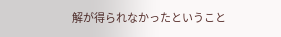解が得られなかったということ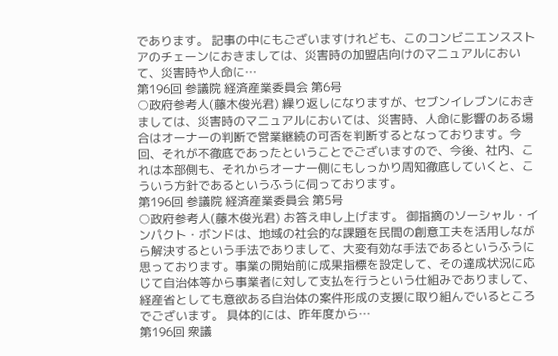であります。 記事の中にもございますけれども、このコンビニエンスストアのチェーンにおきましては、災害時の加盟店向けのマニュアルにおいて、災害時や人命に…
第196回 参議院 経済産業委員会 第6号
○政府参考人(藤木俊光君) 繰り返しになりますが、セブンイレブンにおきましては、災害時のマニュアルにおいては、災害時、人命に影響のある場合はオーナーの判断で営業継続の可否を判断するとなっております。今回、それが不徹底であったということでございますので、今後、社内、これは本部側も、それからオーナー側にもしっかり周知徹底していくと、こういう方針であるというふうに伺っております。
第196回 参議院 経済産業委員会 第5号
○政府参考人(藤木俊光君) お答え申し上げます。 御指摘のソーシャル・インパクト・ボンドは、地域の社会的な課題を民間の創意工夫を活用しながら解決するという手法でありまして、大変有効な手法であるというふうに思っております。事業の開始前に成果指標を設定して、その達成状況に応じて自治体等から事業者に対して支払を行うという仕組みでありまして、経産省としても意欲ある自治体の案件形成の支援に取り組んでいるところでございます。 具体的には、昨年度から…
第196回 衆議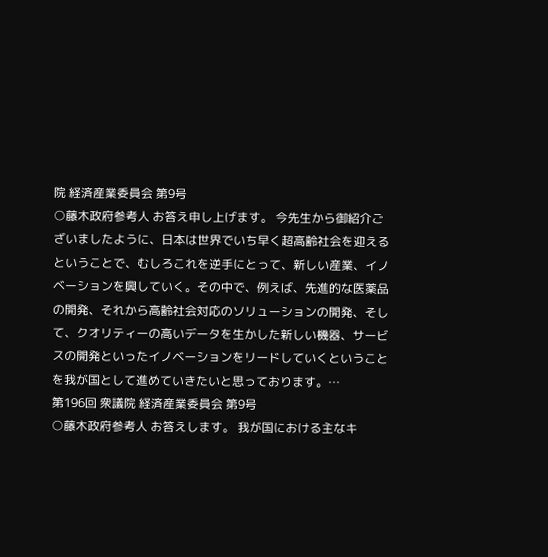院 経済産業委員会 第9号
○藤木政府参考人 お答え申し上げます。 今先生から御紹介ございましたように、日本は世界でいち早く超高齢社会を迎えるということで、むしろこれを逆手にとって、新しい産業、イノベーションを興していく。その中で、例えば、先進的な医薬品の開発、それから高齢社会対応のソリューションの開発、そして、クオリティーの高いデータを生かした新しい機器、サービスの開発といったイノベーションをリードしていくということを我が国として進めていきたいと思っております。…
第196回 衆議院 経済産業委員会 第9号
○藤木政府参考人 お答えします。 我が国における主なキ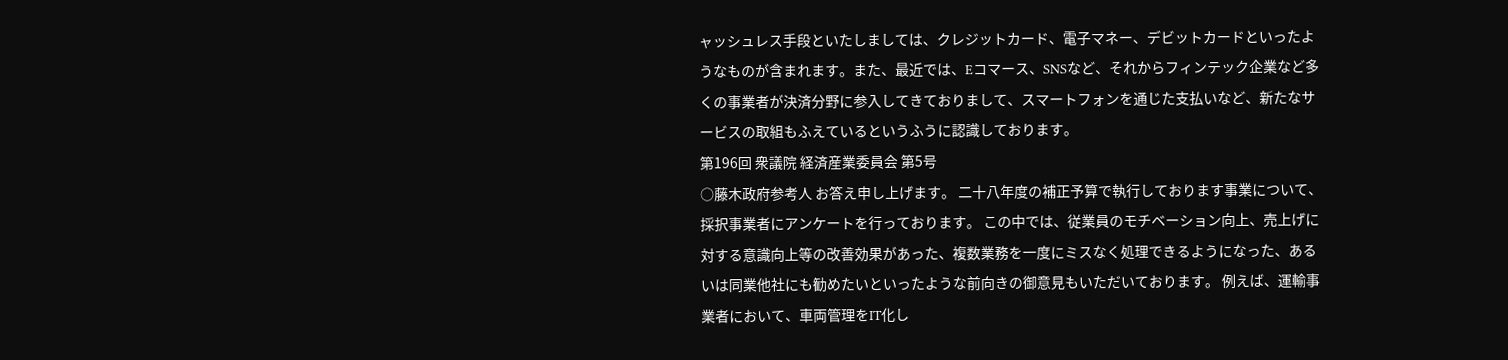ャッシュレス手段といたしましては、クレジットカード、電子マネー、デビットカードといったようなものが含まれます。また、最近では、Eコマース、SNSなど、それからフィンテック企業など多くの事業者が決済分野に参入してきておりまして、スマートフォンを通じた支払いなど、新たなサービスの取組もふえているというふうに認識しております。
第196回 衆議院 経済産業委員会 第5号
○藤木政府参考人 お答え申し上げます。 二十八年度の補正予算で執行しております事業について、採択事業者にアンケートを行っております。 この中では、従業員のモチベーション向上、売上げに対する意識向上等の改善効果があった、複数業務を一度にミスなく処理できるようになった、あるいは同業他社にも勧めたいといったような前向きの御意見もいただいております。 例えば、運輸事業者において、車両管理をIT化し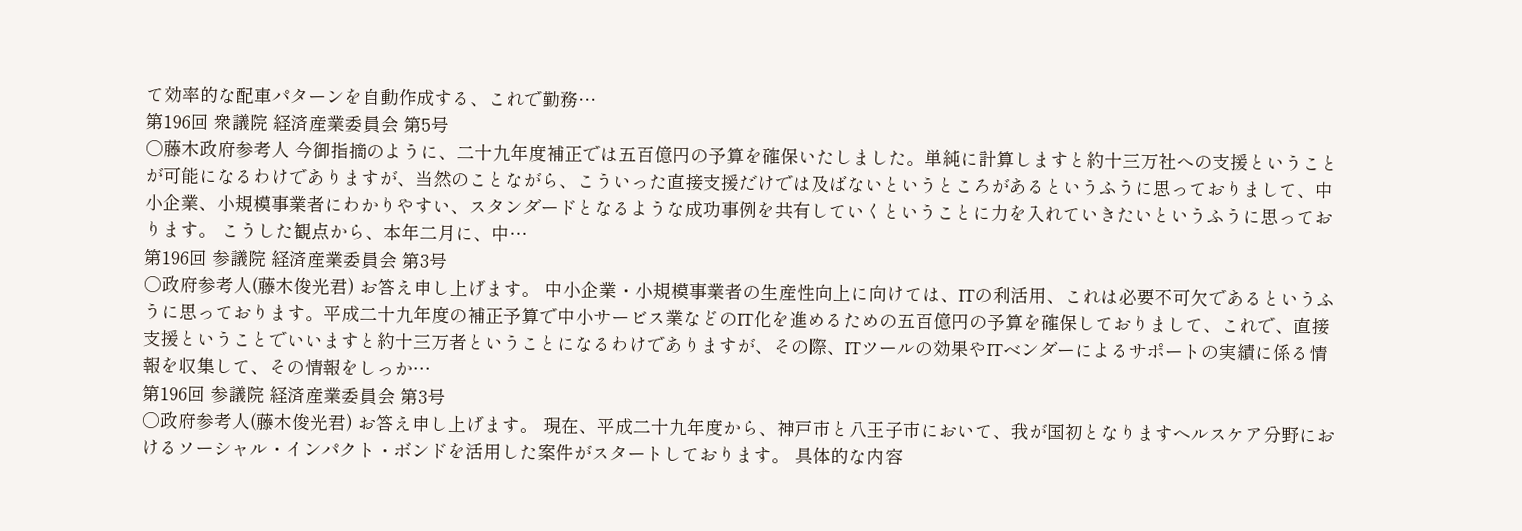て効率的な配車パターンを自動作成する、これで勤務…
第196回 衆議院 経済産業委員会 第5号
○藤木政府参考人 今御指摘のように、二十九年度補正では五百億円の予算を確保いたしました。単純に計算しますと約十三万社への支援ということが可能になるわけでありますが、当然のことながら、こういった直接支援だけでは及ばないというところがあるというふうに思っておりまして、中小企業、小規模事業者にわかりやすい、スタンダードとなるような成功事例を共有していくということに力を入れていきたいというふうに思っております。 こうした観点から、本年二月に、中…
第196回 参議院 経済産業委員会 第3号
○政府参考人(藤木俊光君) お答え申し上げます。 中小企業・小規模事業者の生産性向上に向けては、ITの利活用、これは必要不可欠であるというふうに思っております。平成二十九年度の補正予算で中小サービス業などのIT化を進めるための五百億円の予算を確保しておりまして、これで、直接支援ということでいいますと約十三万者ということになるわけでありますが、その際、ITツールの効果やITベンダーによるサポートの実績に係る情報を収集して、その情報をしっか…
第196回 参議院 経済産業委員会 第3号
○政府参考人(藤木俊光君) お答え申し上げます。 現在、平成二十九年度から、神戸市と八王子市において、我が国初となりますヘルスケア分野におけるソーシャル・インパクト・ボンドを活用した案件がスタートしております。 具体的な内容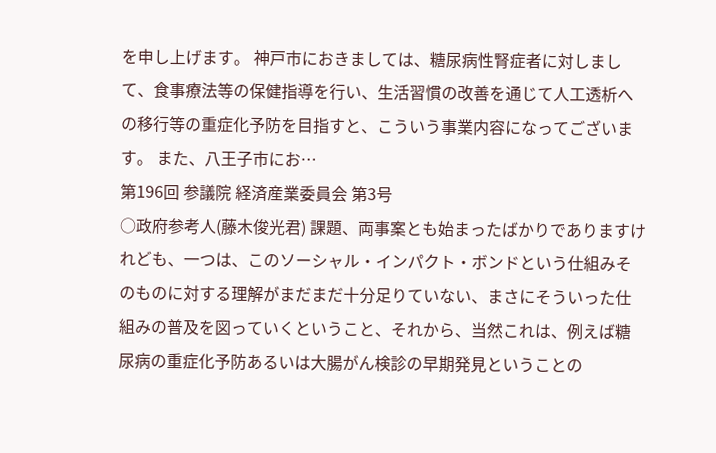を申し上げます。 神戸市におきましては、糖尿病性腎症者に対しまして、食事療法等の保健指導を行い、生活習慣の改善を通じて人工透析への移行等の重症化予防を目指すと、こういう事業内容になってございます。 また、八王子市にお…
第196回 参議院 経済産業委員会 第3号
○政府参考人(藤木俊光君) 課題、両事案とも始まったばかりでありますけれども、一つは、このソーシャル・インパクト・ボンドという仕組みそのものに対する理解がまだまだ十分足りていない、まさにそういった仕組みの普及を図っていくということ、それから、当然これは、例えば糖尿病の重症化予防あるいは大腸がん検診の早期発見ということの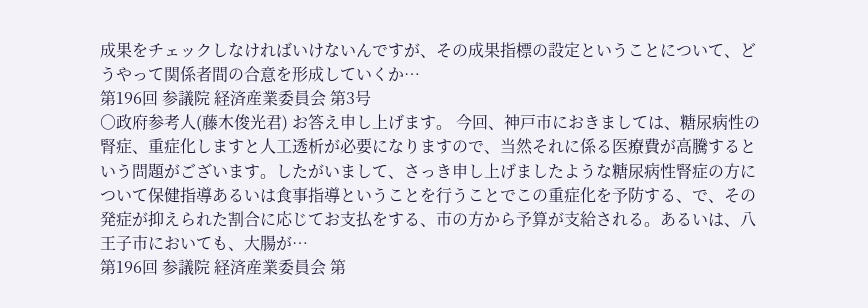成果をチェックしなければいけないんですが、その成果指標の設定ということについて、どうやって関係者間の合意を形成していくか…
第196回 参議院 経済産業委員会 第3号
○政府参考人(藤木俊光君) お答え申し上げます。 今回、神戸市におきましては、糖尿病性の腎症、重症化しますと人工透析が必要になりますので、当然それに係る医療費が高騰するという問題がございます。したがいまして、さっき申し上げましたような糖尿病性腎症の方について保健指導あるいは食事指導ということを行うことでこの重症化を予防する、で、その発症が抑えられた割合に応じてお支払をする、市の方から予算が支給される。あるいは、八王子市においても、大腸が…
第196回 参議院 経済産業委員会 第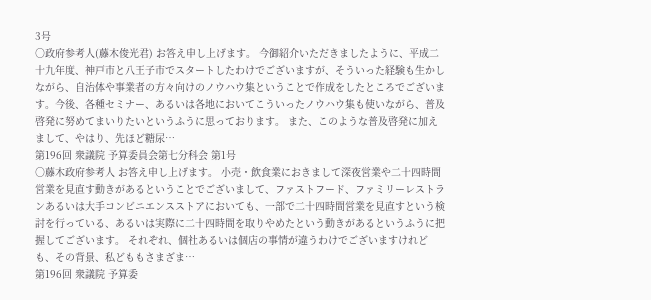3号
○政府参考人(藤木俊光君) お答え申し上げます。 今御紹介いただきましたように、平成二十九年度、神戸市と八王子市でスタートしたわけでございますが、そういった経験も生かしながら、自治体や事業者の方々向けのノウハウ集ということで作成をしたところでございます。今後、各種セミナー、あるいは各地においてこういったノウハウ集も使いながら、普及啓発に努めてまいりたいというふうに思っております。 また、このような普及啓発に加えまして、やはり、先ほど糖尿…
第196回 衆議院 予算委員会第七分科会 第1号
○藤木政府参考人 お答え申し上げます。 小売・飲食業におきまして深夜営業や二十四時間営業を見直す動きがあるということでございまして、ファストフード、ファミリーレストランあるいは大手コンビニエンスストアにおいても、一部で二十四時間営業を見直すという検討を行っている、あるいは実際に二十四時間を取りやめたという動きがあるというふうに把握してございます。 それぞれ、個社あるいは個店の事情が違うわけでございますけれども、その背景、私どももさまざま…
第196回 衆議院 予算委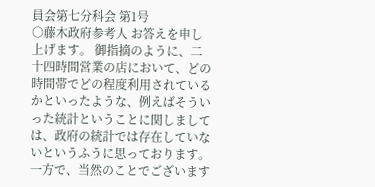員会第七分科会 第1号
○藤木政府参考人 お答えを申し上げます。 御指摘のように、二十四時間営業の店において、どの時間帯でどの程度利用されているかといったような、例えばそういった統計ということに関しましては、政府の統計では存在していないというふうに思っております。 一方で、当然のことでございます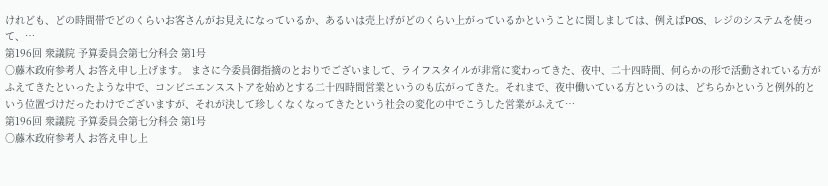けれども、どの時間帯でどのくらいお客さんがお見えになっているか、あるいは売上げがどのくらい上がっているかということに関しましては、例えばPOS、レジのシステムを使って、…
第196回 衆議院 予算委員会第七分科会 第1号
○藤木政府参考人 お答え申し上げます。 まさに今委員御指摘のとおりでございまして、ライフスタイルが非常に変わってきた、夜中、二十四時間、何らかの形で活動されている方がふえてきたといったような中で、コンビニエンスストアを始めとする二十四時間営業というのも広がってきた。それまで、夜中働いている方というのは、どちらかというと例外的という位置づけだったわけでございますが、それが決して珍しくなくなってきたという社会の変化の中でこうした営業がふえて…
第196回 衆議院 予算委員会第七分科会 第1号
○藤木政府参考人 お答え申し上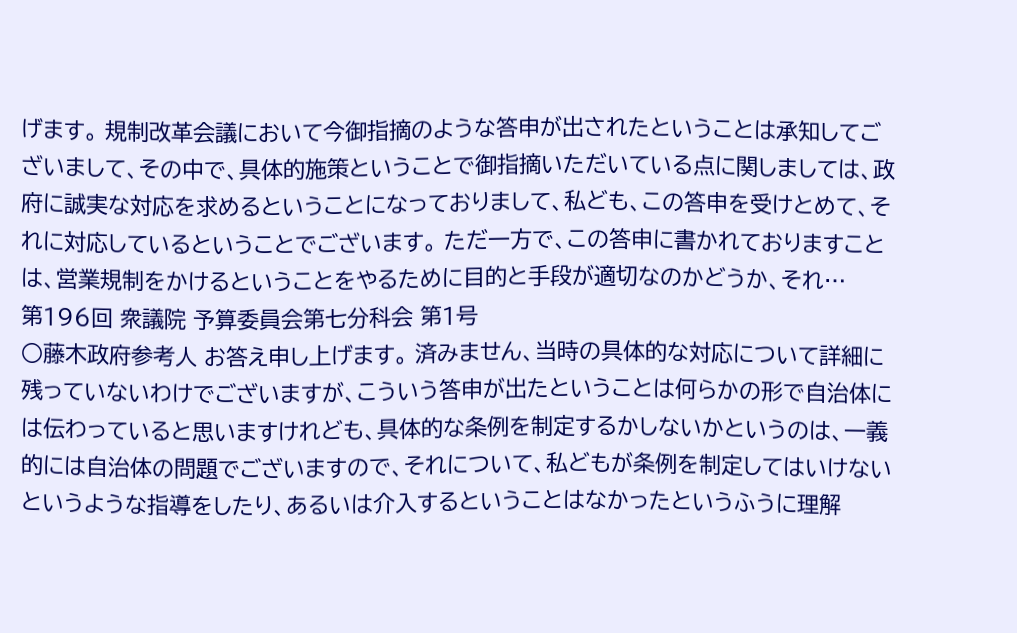げます。 規制改革会議において今御指摘のような答申が出されたということは承知してございまして、その中で、具体的施策ということで御指摘いただいている点に関しましては、政府に誠実な対応を求めるということになっておりまして、私ども、この答申を受けとめて、それに対応しているということでございます。 ただ一方で、この答申に書かれておりますことは、営業規制をかけるということをやるために目的と手段が適切なのかどうか、それ…
第196回 衆議院 予算委員会第七分科会 第1号
○藤木政府参考人 お答え申し上げます。 済みません、当時の具体的な対応について詳細に残っていないわけでございますが、こういう答申が出たということは何らかの形で自治体には伝わっていると思いますけれども、具体的な条例を制定するかしないかというのは、一義的には自治体の問題でございますので、それについて、私どもが条例を制定してはいけないというような指導をしたり、あるいは介入するということはなかったというふうに理解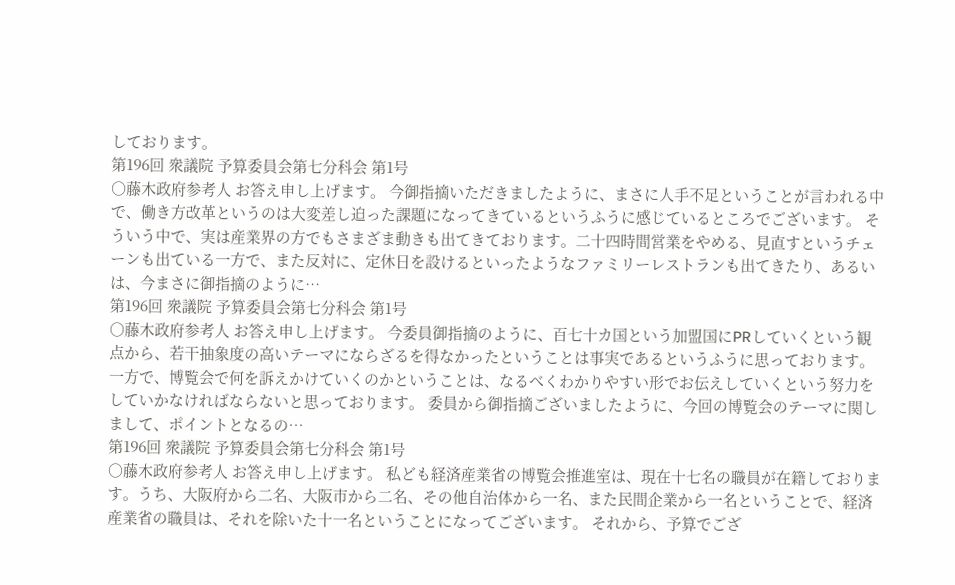しております。
第196回 衆議院 予算委員会第七分科会 第1号
○藤木政府参考人 お答え申し上げます。 今御指摘いただきましたように、まさに人手不足ということが言われる中で、働き方改革というのは大変差し迫った課題になってきているというふうに感じているところでございます。 そういう中で、実は産業界の方でもさまざま動きも出てきております。二十四時間営業をやめる、見直すというチェーンも出ている一方で、また反対に、定休日を設けるといったようなファミリーレストランも出てきたり、あるいは、今まさに御指摘のように…
第196回 衆議院 予算委員会第七分科会 第1号
○藤木政府参考人 お答え申し上げます。 今委員御指摘のように、百七十カ国という加盟国にPRしていくという観点から、若干抽象度の高いテーマにならざるを得なかったということは事実であるというふうに思っております。 一方で、博覧会で何を訴えかけていくのかということは、なるべくわかりやすい形でお伝えしていくという努力をしていかなければならないと思っております。 委員から御指摘ございましたように、今回の博覧会のテーマに関しまして、ポイントとなるの…
第196回 衆議院 予算委員会第七分科会 第1号
○藤木政府参考人 お答え申し上げます。 私ども経済産業省の博覧会推進室は、現在十七名の職員が在籍しております。うち、大阪府から二名、大阪市から二名、その他自治体から一名、また民間企業から一名ということで、経済産業省の職員は、それを除いた十一名ということになってございます。 それから、予算でござ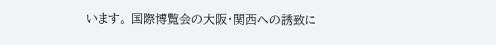います。 国際博覧会の大阪・関西への誘致に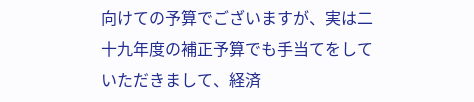向けての予算でございますが、実は二十九年度の補正予算でも手当てをしていただきまして、経済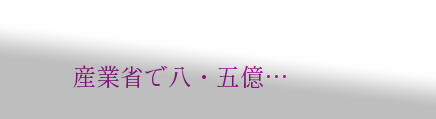産業省で八・五億…